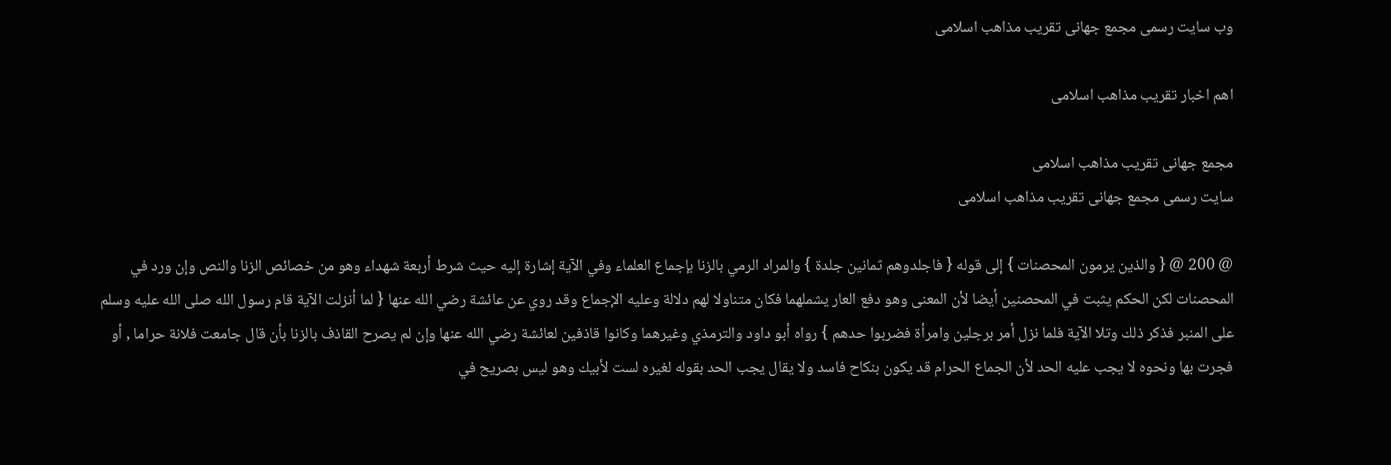وب سایت رسمی مجمع جهانى تقريب مذاهب اسلامى

اهم اخبار تقریب مذاهب اسلامی

مجمع جهانى تقريب مذاهب اسلامى
سایت رسمی مجمع جهانى تقريب مذاهب اسلامى

@ 200 @ { والذين يرمون المحصنات } إلى قوله { فاجلدوهم ثمانين جلدة } والمراد الرمي بالزنا بإجماع العلماء وفي الآية إشارة إليه حيث شرط أربعة شهداء وهو من خصائص الزنا والنص وإن ورد في المحصنات لكن الحكم يثبت في المحصنين أيضا لأن المعنى وهو دفع العار يشملهما فكان متناولا لهم دلالة وعليه الإجماع وقد روي عن عائشة رضي الله عنها { لما أنزلت الآية قام رسول الله صلى الله عليه وسلم على المنبر فذكر ذلك وتلا الآية فلما نزل أمر برجلين وامرأة فضربوا حدهم } رواه أبو داود والترمذي وغيرهما وكانوا قاذفين لعائشة رضي الله عنها وإن لم يصرح القاذف بالزنا بأن قال جامعت فلانة حراما , أو فجرت بها ونحوه لا يجب عليه الحد لأن الجماع الحرام قد يكون بنكاح فاسد ولا يقال يجب الحد بقوله لغيره لست لأبيك وهو ليس بصريح في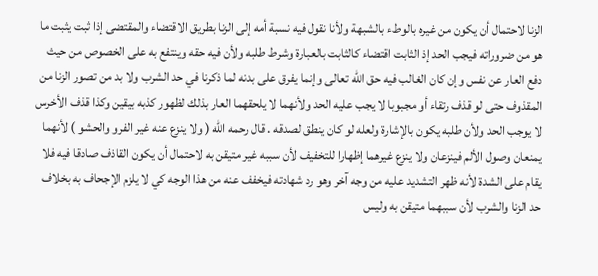الزنا لاحتمال أن يكون من غيره بالوطء بالشبهة ولأنا نقول فيه نسبة أمه إلى الزنا بطريق الاقتضاء والمقتضى إذا ثبت يثبت ما هو من ضروراته فيجب الحد إذ الثابت اقتضاء كالثابت بالعبارة وشرط طلبه ولأن فيه حقه وينتفع به على الخصوص من حيث دفع العار عن نفس وإن كان الغالب فيه حق الله تعالى وإنما يفرق على بدنه لما ذكرنا في حد الشرب ولا بد من تصور الزنا من المقذوف حتى لو قذف رتقاء أو مجبوبا لا يجب عليه الحد ولأنهما لا يلحقهما العار بذلك لظهور كذبه بيقين وكذا قذف الأخرس لا يوجب الحد ولأن طلبه يكون بالإشارة ولعله لو كان ينطق لصدقه . قال رحمه الله ( ولا ينزع عنه غير الفرو والحشو ) لأنهما يمنعان وصول الألم فينزعان ولا ينزع غيرهما إظهارا للتخفيف لأن سببه غير متيقن به لاحتمال أن يكون القاذف صادقا فيه فلا يقام على الشدة لأنه ظهر التشديد عليه من وجه آخر وهو رد شهادته فيخفف عنه من هذا الوجه كي لا يلزم الإجحاف به بخلاف حد الزنا والشرب لأن سببهما متيقن به وليس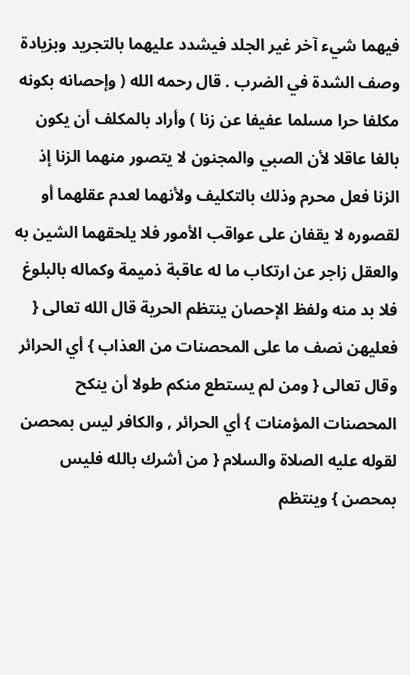فيهما شيء آخر غير الجلد فيشدد عليهما بالتجريد وبزيادة وصف الشدة في الضرب . قال رحمه الله ( وإحصانه بكونه مكلفا حرا مسلما عفيفا عن زنا ) وأراد بالمكلف أن يكون بالغا عاقلا لأن الصبي والمجنون لا يتصور منهما الزنا إذ الزنا فعل محرم وذلك بالتكليف ولأنهما لعدم عقلهما أو لقصوره لا يقفان على عواقب الأمور فلا يلحقهما الشين به والعقل زاجر عن ارتكاب ما له عاقبة ذميمة وكماله بالبلوغ فلا بد منه ولفظ الإحصان ينتظم الحرية قال الله تعالى { فعليهن نصف ما على المحصنات من العذاب } أي الحرائر وقال تعالى { ومن لم يستطع منكم طولا أن ينكح المحصنات المؤمنات } أي الحرائر , والكافر ليس بمحصن لقوله عليه الصلاة والسلام { من أشرك بالله فليس بمحصن } وينتظم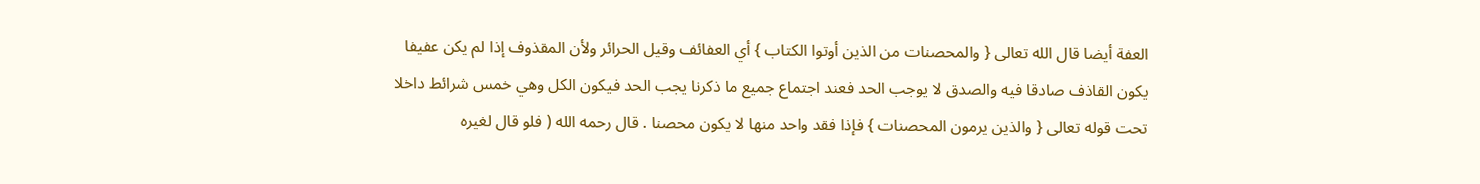العفة أيضا قال الله تعالى { والمحصنات من الذين أوتوا الكتاب } أي العفائف وقيل الحرائر ولأن المقذوف إذا لم يكن عفيفا يكون القاذف صادقا فيه والصدق لا يوجب الحد فعند اجتماع جميع ما ذكرنا يجب الحد فيكون الكل وهي خمس شرائط داخلا تحت قوله تعالى { والذين يرمون المحصنات } فإذا فقد واحد منها لا يكون محصنا . قال رحمه الله ( فلو قال لغيره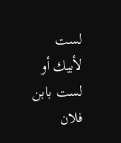لست لأبيك أو لست بابن فلان